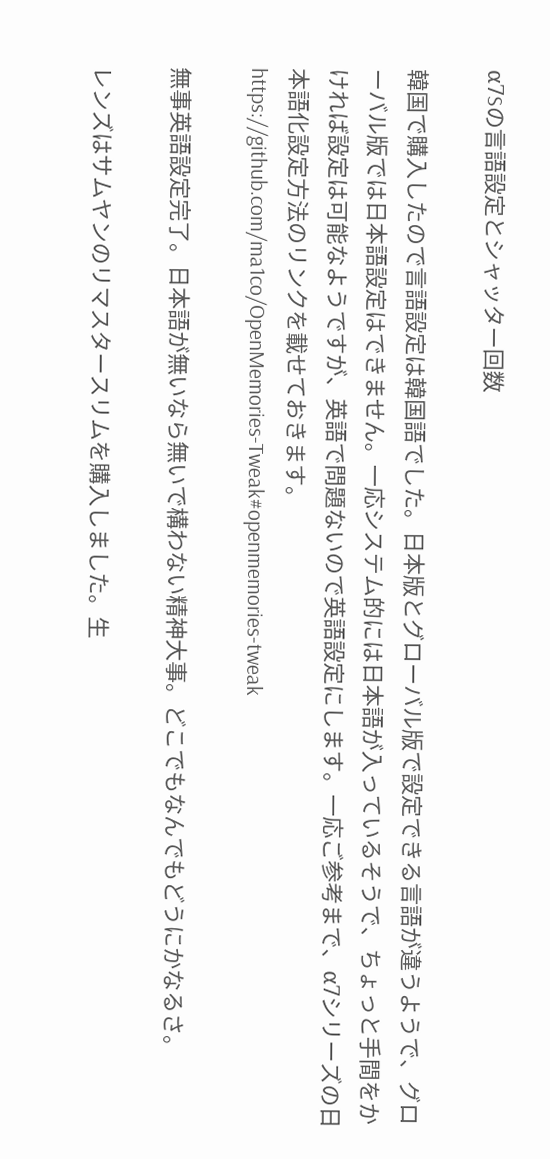α7Sの言語設定とシャッター回数

韓国で購入したので言語設定は韓国語でした。日本版とグローバル版で設定できる言語が違うようで、グローバル版では日本語設定はできません。一応システム的には日本語が入っているそうで、ちょっと手間をかければ設定は可能なようですが、英語で問題ないので英語設定にします。一応ご参考まで、α7シリーズの日本語化設定方法のリンクを載せておきます。
https://github.com/ma1co/OpenMemories-Tweak#openmemories-tweak

無事英語設定完了。日本語が無いなら無いで構わない精神大事。どこでもなんでもどうにかなるさ。

レンズはサムヤンのリマスタースリムを購入しました。生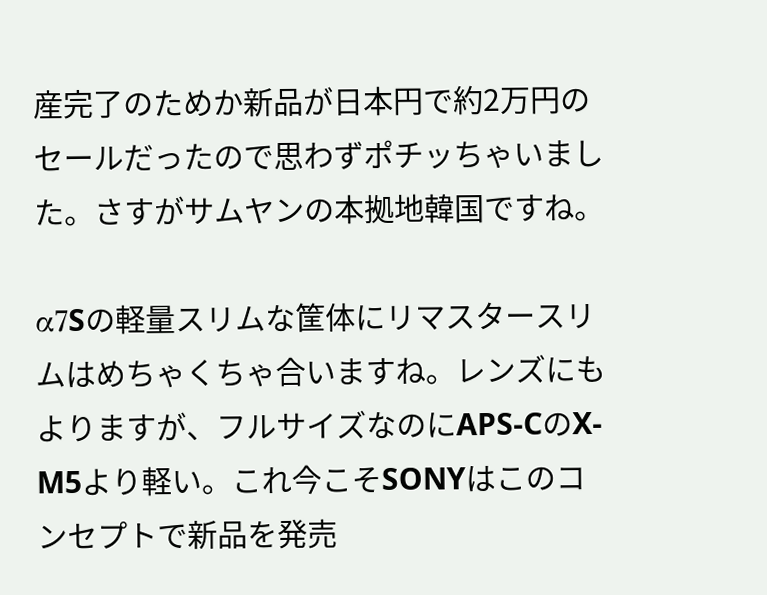産完了のためか新品が日本円で約2万円のセールだったので思わずポチッちゃいました。さすがサムヤンの本拠地韓国ですね。

α7Sの軽量スリムな筐体にリマスタースリムはめちゃくちゃ合いますね。レンズにもよりますが、フルサイズなのにAPS-CのX-M5より軽い。これ今こそSONYはこのコンセプトで新品を発売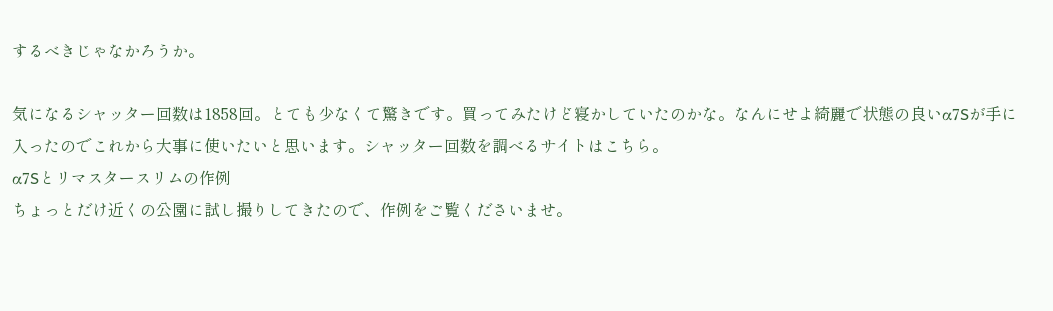するべきじゃなかろうか。

気になるシャッター回数は1858回。とても少なくて驚きです。買ってみたけど寝かしていたのかな。なんにせよ綺麗で状態の良いα7Sが手に入ったのでこれから大事に使いたいと思います。シャッター回数を調べるサイトはこちら。
α7Sとリマスタースリムの作例
ちょっとだけ近くの公園に試し撮りしてきたので、作例をご覧くださいませ。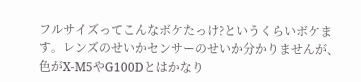フルサイズってこんなボケたっけ?というくらいボケます。レンズのせいかセンサーのせいか分かりませんが、色がX-M5やG100Dとはかなり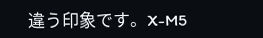違う印象です。X-M5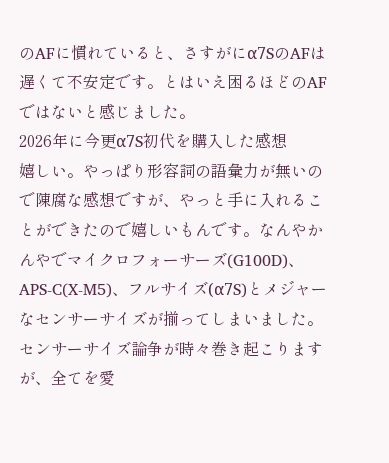のAFに慣れていると、さすがにα7SのAFは遅くて不安定です。とはいえ困るほどのAFではないと感じました。
2026年に今更α7S初代を購入した感想
嬉しい。やっぱり形容詞の語彙力が無いので陳腐な感想ですが、やっと手に入れることができたので嬉しいもんです。なんやかんやでマイクロフォーサーズ(G100D)、APS-C(X-M5)、フルサイズ(α7S)とメジャーなセンサーサイズが揃ってしまいました。センサーサイズ論争が時々巻き起こりますが、全てを愛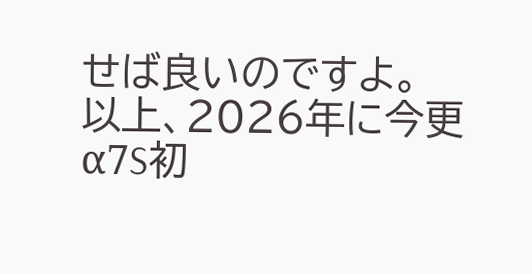せば良いのですよ。
以上、2026年に今更α7S初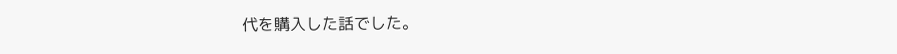代を購入した話でした。